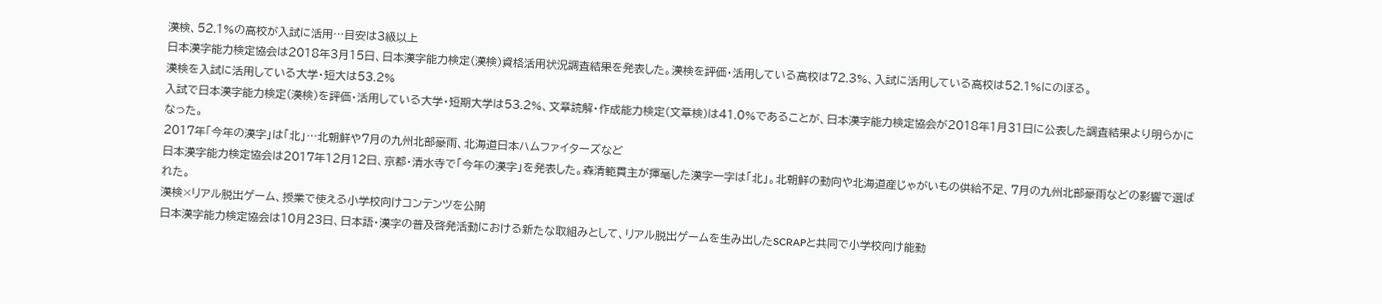漢検、52.1%の高校が入試に活用…目安は3級以上
日本漢字能力検定協会は2018年3月15日、日本漢字能力検定(漢検)資格活用状況調査結果を発表した。漢検を評価・活用している高校は72.3%、入試に活用している高校は52.1%にのぼる。
漢検を入試に活用している大学・短大は53.2%
入試で日本漢字能力検定(漢検)を評価・活用している大学・短期大学は53.2%、文章読解・作成能力検定(文章検)は41.0%であることが、日本漢字能力検定協会が2018年1月31日に公表した調査結果より明らかになった。
2017年「今年の漢字」は「北」…北朝鮮や7月の九州北部豪雨、北海道日本ハムファイターズなど
日本漢字能力検定協会は2017年12月12日、京都・清水寺で「今年の漢字」を発表した。森清範貫主が揮毫した漢字一字は「北」。北朝鮮の動向や北海道産じゃがいもの供給不足、7月の九州北部豪雨などの影響で選ばれた。
漢検×リアル脱出ゲーム、授業で使える小学校向けコンテンツを公開
日本漢字能力検定協会は10月23日、日本語・漢字の普及啓発活動における新たな取組みとして、リアル脱出ゲームを生み出したSCRAPと共同で小学校向け能動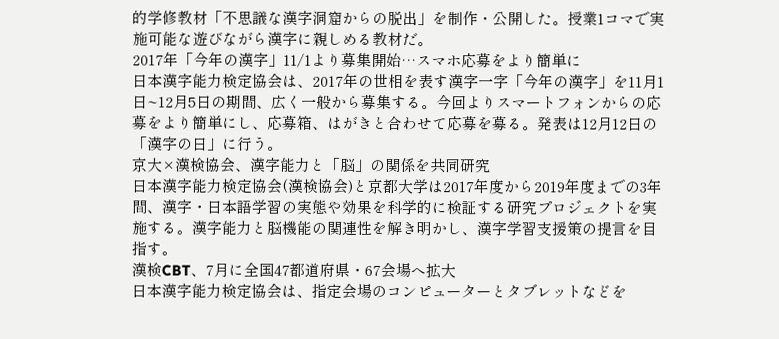的学修教材「不思議な漢字洞窟からの脱出」を制作・公開した。授業1コマで実施可能な遊びながら漢字に親しめる教材だ。
2017年「今年の漢字」11/1より募集開始…スマホ応募をより簡単に
日本漢字能力検定協会は、2017年の世相を表す漢字一字「今年の漢字」を11月1日~12月5日の期間、広く一般から募集する。今回よりスマートフォンからの応募をより簡単にし、応募箱、はがきと合わせて応募を募る。発表は12月12日の「漢字の日」に行う。
京大×漢検協会、漢字能力と「脳」の関係を共同研究
日本漢字能力検定協会(漢検協会)と京都大学は2017年度から2019年度までの3年間、漢字・日本語学習の実態や効果を科学的に検証する研究プロジェクトを実施する。漢字能力と脳機能の関連性を解き明かし、漢字学習支援策の提言を目指す。
漢検CBT、7月に全国47都道府県・67会場へ拡大
日本漢字能力検定協会は、指定会場のコンピューターとタブレットなどを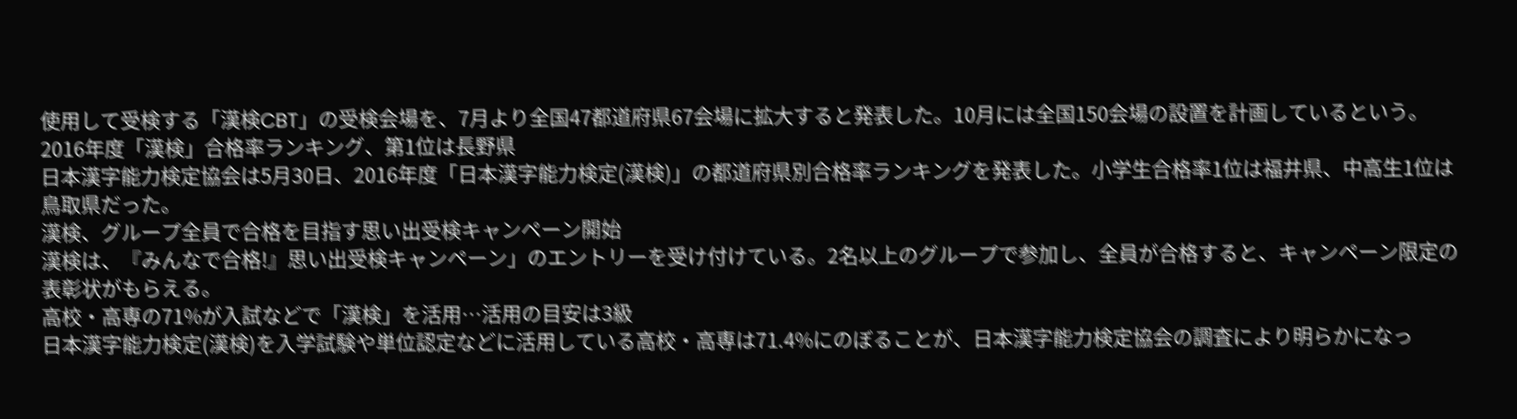使用して受検する「漢検CBT」の受検会場を、7月より全国47都道府県67会場に拡大すると発表した。10月には全国150会場の設置を計画しているという。
2016年度「漢検」合格率ランキング、第1位は長野県
日本漢字能力検定協会は5月30日、2016年度「日本漢字能力検定(漢検)」の都道府県別合格率ランキングを発表した。小学生合格率1位は福井県、中高生1位は鳥取県だった。
漢検、グループ全員で合格を目指す思い出受検キャンペーン開始
漢検は、『みんなで合格!』思い出受検キャンペーン」のエントリーを受け付けている。2名以上のグループで参加し、全員が合格すると、キャンペーン限定の表彰状がもらえる。
高校・高専の71%が入試などで「漢検」を活用…活用の目安は3級
日本漢字能力検定(漢検)を入学試験や単位認定などに活用している高校・高専は71.4%にのぼることが、日本漢字能力検定協会の調査により明らかになっ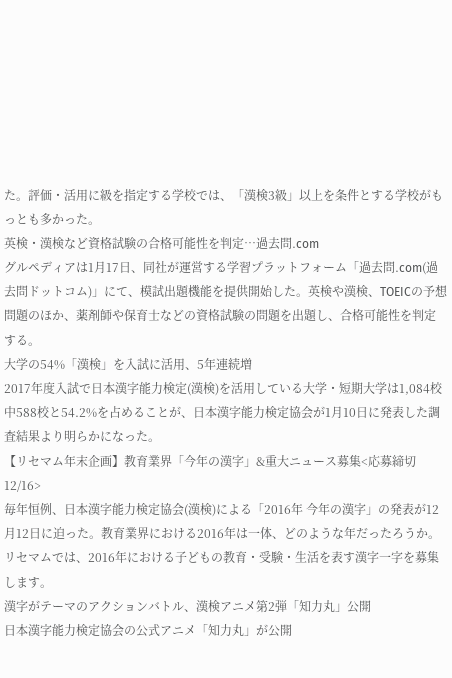た。評価・活用に級を指定する学校では、「漢検3級」以上を条件とする学校がもっとも多かった。
英検・漢検など資格試験の合格可能性を判定…過去問.com
グルペディアは1月17日、同社が運営する学習プラットフォーム「過去問.com(過去問ドットコム)」にて、模試出題機能を提供開始した。英検や漢検、TOEICの予想問題のほか、薬剤師や保育士などの資格試験の問題を出題し、合格可能性を判定する。
大学の54%「漢検」を入試に活用、5年連続増
2017年度入試で日本漢字能力検定(漢検)を活用している大学・短期大学は1,084校中588校と54.2%を占めることが、日本漢字能力検定協会が1月10日に発表した調査結果より明らかになった。
【リセマム年末企画】教育業界「今年の漢字」&重大ニュース募集<応募締切12/16>
毎年恒例、日本漢字能力検定協会(漢検)による「2016年 今年の漢字」の発表が12月12日に迫った。教育業界における2016年は一体、どのような年だったろうか。リセマムでは、2016年における子どもの教育・受験・生活を表す漢字一字を募集します。
漢字がテーマのアクションバトル、漢検アニメ第2弾「知力丸」公開
日本漢字能力検定協会の公式アニメ「知力丸」が公開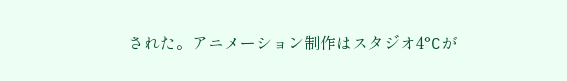された。アニメーション制作はスタジオ4°Cが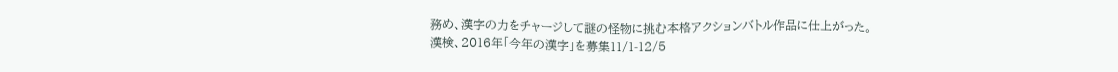務め、漢字の力をチャージして謎の怪物に挑む本格アクションバトル作品に仕上がった。
漢検、2016年「今年の漢字」を募集11/1-12/5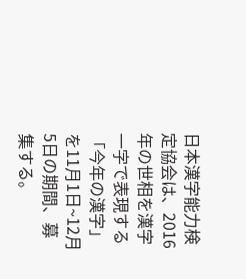日本漢字能力検定協会は、2016年の世相を漢字一字で表現する「今年の漢字」を11月1日~12月5日の期間、募集する。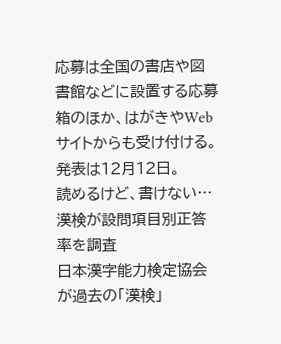応募は全国の書店や図書館などに設置する応募箱のほか、はがきやWebサイトからも受け付ける。発表は12月12日。
読めるけど、書けない…漢検が設問項目別正答率を調査
日本漢字能力検定協会が過去の「漢検」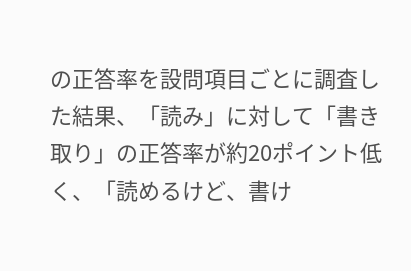の正答率を設問項目ごとに調査した結果、「読み」に対して「書き取り」の正答率が約20ポイント低く、「読めるけど、書け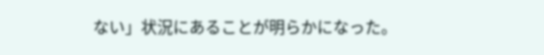ない」状況にあることが明らかになった。